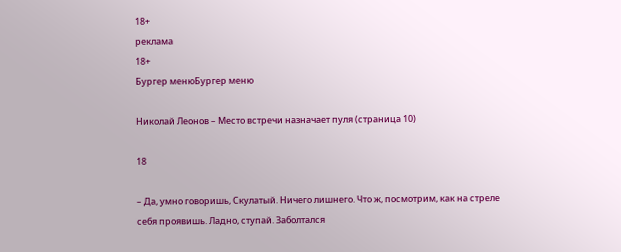18+
реклама
18+
Бургер менюБургер меню

Николай Леонов – Место встречи назначает пуля (страница 10)

18

– Да, умно говоришь, Скулатый. Ничего лишнего. Что ж, посмотрим, как на стреле себя проявишь. Ладно, ступай. Заболтался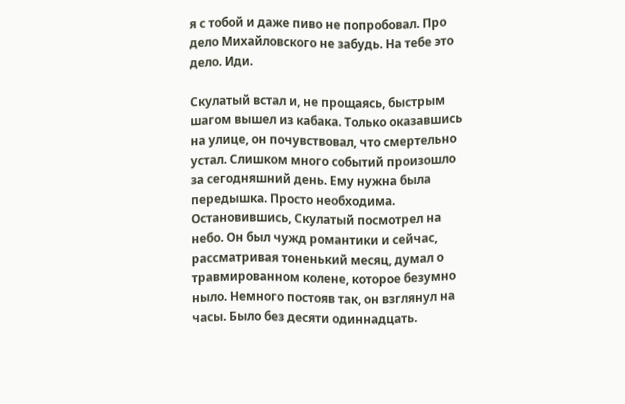я с тобой и даже пиво не попробовал. Про дело Михайловского не забудь. На тебе это дело. Иди.

Скулатый встал и, не прощаясь, быстрым шагом вышел из кабака. Только оказавшись на улице, он почувствовал, что смертельно устал. Слишком много событий произошло за сегодняшний день. Ему нужна была передышка. Просто необходима. Остановившись, Скулатый посмотрел на небо. Он был чужд романтики и сейчас, рассматривая тоненький месяц, думал о травмированном колене, которое безумно ныло. Немного постояв так, он взглянул на часы. Было без десяти одиннадцать.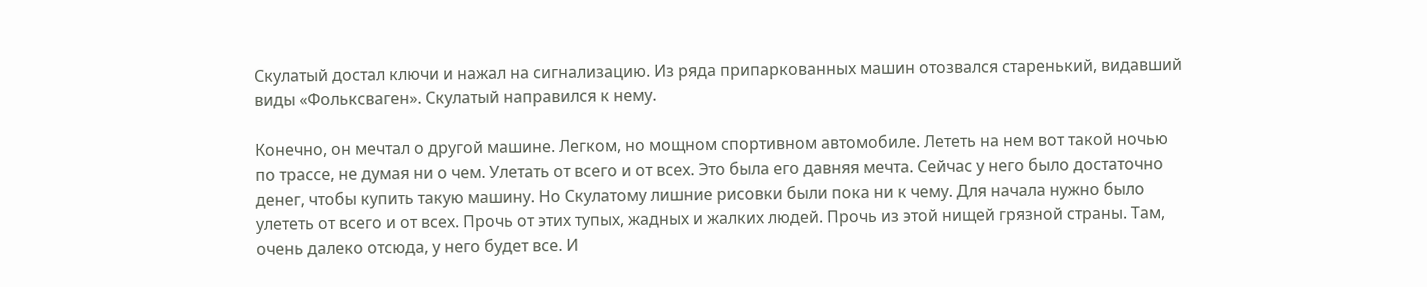Скулатый достал ключи и нажал на сигнализацию. Из ряда припаркованных машин отозвался старенький, видавший виды «Фольксваген». Скулатый направился к нему.

Конечно, он мечтал о другой машине. Легком, но мощном спортивном автомобиле. Лететь на нем вот такой ночью по трассе, не думая ни о чем. Улетать от всего и от всех. Это была его давняя мечта. Сейчас у него было достаточно денег, чтобы купить такую машину. Но Скулатому лишние рисовки были пока ни к чему. Для начала нужно было улететь от всего и от всех. Прочь от этих тупых, жадных и жалких людей. Прочь из этой нищей грязной страны. Там, очень далеко отсюда, у него будет все. И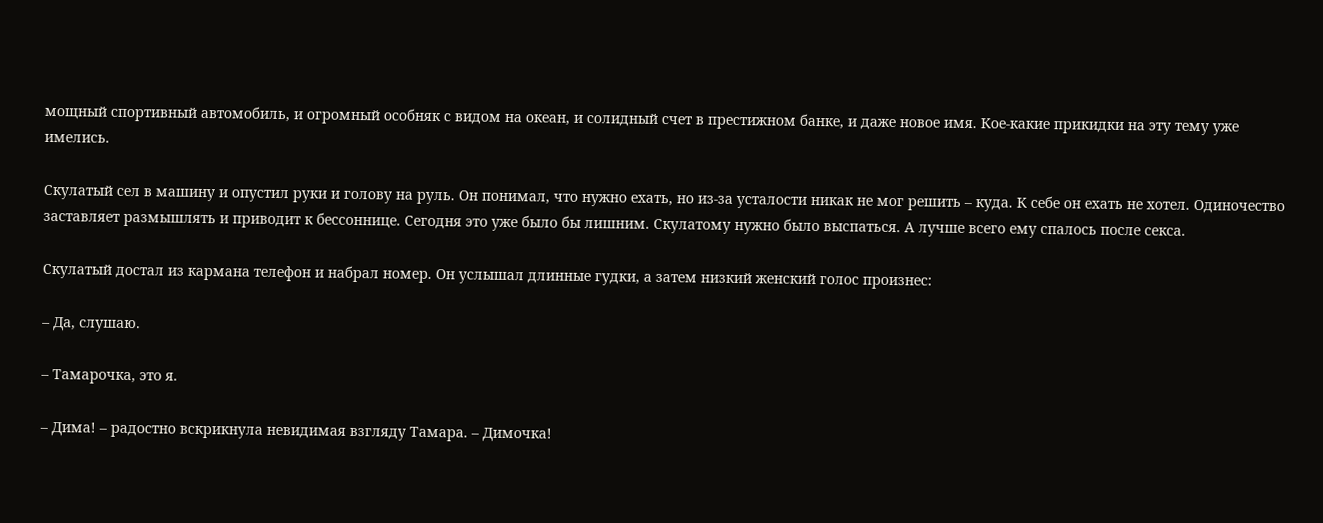мощный спортивный автомобиль, и огромный особняк с видом на океан, и солидный счет в престижном банке, и даже новое имя. Кое-какие прикидки на эту тему уже имелись.

Скулатый сел в машину и опустил руки и голову на руль. Он понимал, что нужно ехать, но из-за усталости никак не мог решить – куда. К себе он ехать не хотел. Одиночество заставляет размышлять и приводит к бессоннице. Сегодня это уже было бы лишним. Скулатому нужно было выспаться. А лучше всего ему спалось после секса.

Скулатый достал из кармана телефон и набрал номер. Он услышал длинные гудки, а затем низкий женский голос произнес:

– Да, слушаю.

– Тамарочка, это я.

– Дима! – радостно вскрикнула невидимая взгляду Тамара. – Димочка!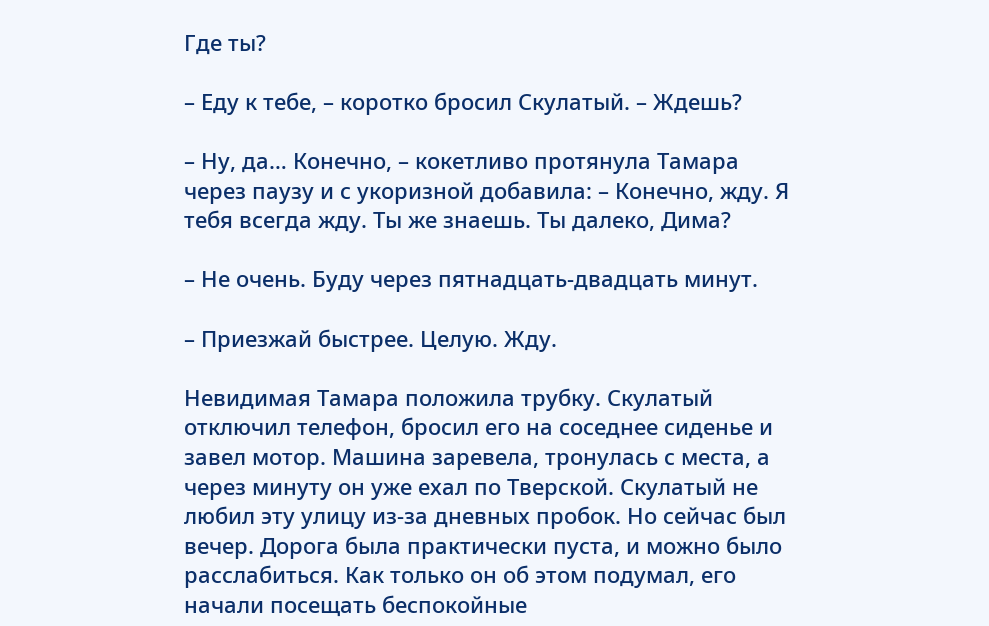Где ты?

– Еду к тебе, – коротко бросил Скулатый. – Ждешь?

– Ну, да… Конечно, – кокетливо протянула Тамара через паузу и с укоризной добавила: – Конечно, жду. Я тебя всегда жду. Ты же знаешь. Ты далеко, Дима?

– Не очень. Буду через пятнадцать-двадцать минут.

– Приезжай быстрее. Целую. Жду.

Невидимая Тамара положила трубку. Скулатый отключил телефон, бросил его на соседнее сиденье и завел мотор. Машина заревела, тронулась с места, а через минуту он уже ехал по Тверской. Скулатый не любил эту улицу из-за дневных пробок. Но сейчас был вечер. Дорога была практически пуста, и можно было расслабиться. Как только он об этом подумал, его начали посещать беспокойные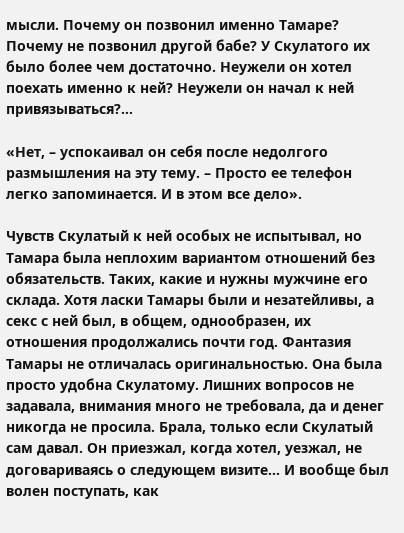мысли. Почему он позвонил именно Тамаре? Почему не позвонил другой бабе? У Скулатого их было более чем достаточно. Неужели он хотел поехать именно к ней? Неужели он начал к ней привязываться?…

«Нет, – успокаивал он себя после недолгого размышления на эту тему. – Просто ее телефон легко запоминается. И в этом все дело».

Чувств Скулатый к ней особых не испытывал, но Тамара была неплохим вариантом отношений без обязательств. Таких, какие и нужны мужчине его склада. Хотя ласки Тамары были и незатейливы, а секс с ней был, в общем, однообразен, их отношения продолжались почти год. Фантазия Тамары не отличалась оригинальностью. Она была просто удобна Скулатому. Лишних вопросов не задавала, внимания много не требовала, да и денег никогда не просила. Брала, только если Скулатый сам давал. Он приезжал, когда хотел, уезжал, не договариваясь о следующем визите… И вообще был волен поступать, как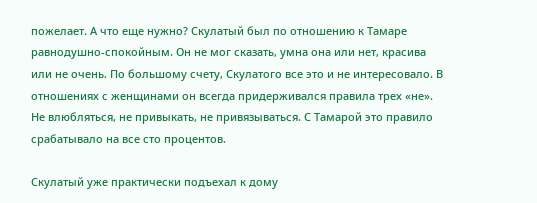пожелает. А что еще нужно? Скулатый был по отношению к Тамаре равнодушно-спокойным. Он не мог сказать, умна она или нет, красива или не очень. По большому счету, Скулатого все это и не интересовало. В отношениях с женщинами он всегда придерживался правила трех «не». Не влюбляться, не привыкать, не привязываться. С Тамарой это правило срабатывало на все сто процентов.

Скулатый уже практически подъехал к дому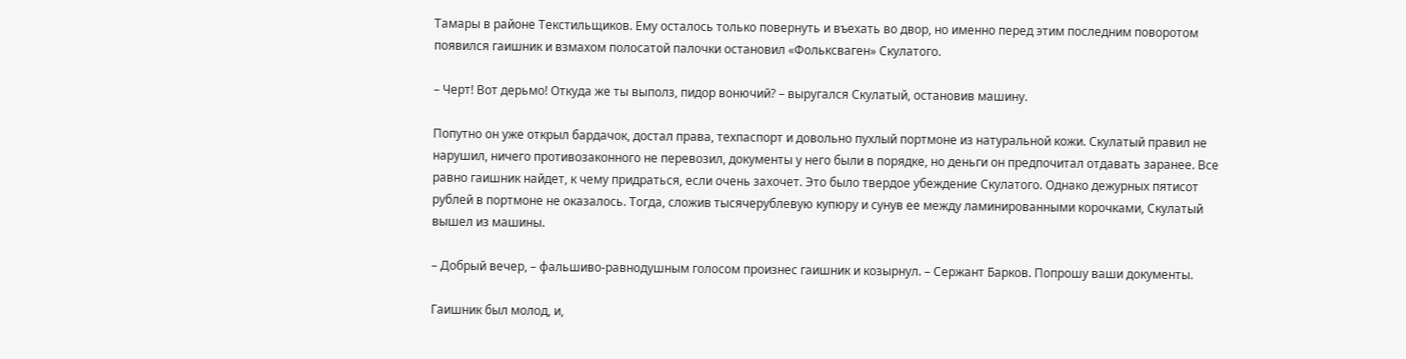Тамары в районе Текстильщиков. Ему осталось только повернуть и въехать во двор, но именно перед этим последним поворотом появился гаишник и взмахом полосатой палочки остановил «Фольксваген» Скулатого.

– Черт! Вот дерьмо! Откуда же ты выполз, пидор вонючий? – выругался Скулатый, остановив машину.

Попутно он уже открыл бардачок, достал права, техпаспорт и довольно пухлый портмоне из натуральной кожи. Скулатый правил не нарушил, ничего противозаконного не перевозил, документы у него были в порядке, но деньги он предпочитал отдавать заранее. Все равно гаишник найдет, к чему придраться, если очень захочет. Это было твердое убеждение Скулатого. Однако дежурных пятисот рублей в портмоне не оказалось. Тогда, сложив тысячерублевую купюру и сунув ее между ламинированными корочками, Скулатый вышел из машины.

– Добрый вечер, – фальшиво-равнодушным голосом произнес гаишник и козырнул. – Сержант Барков. Попрошу ваши документы.

Гаишник был молод, и,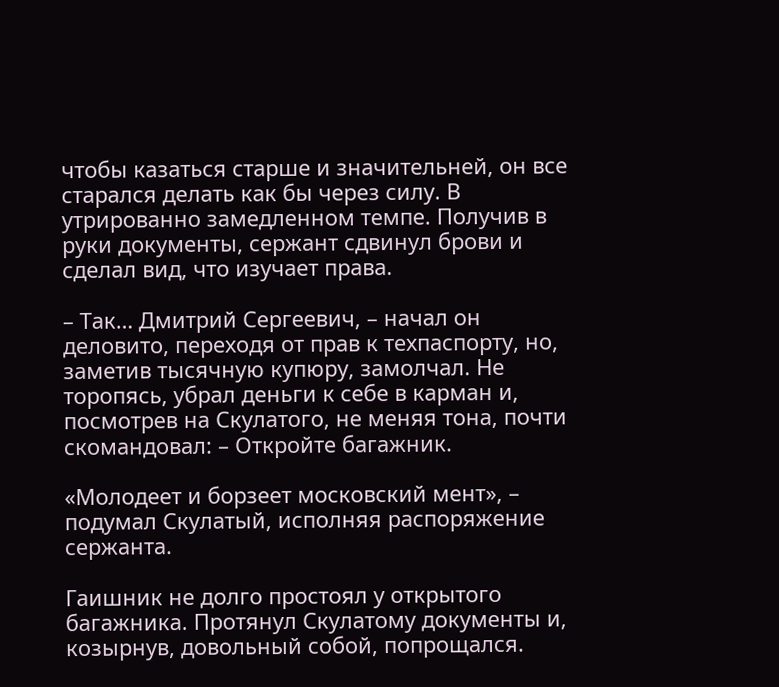чтобы казаться старше и значительней, он все старался делать как бы через силу. В утрированно замедленном темпе. Получив в руки документы, сержант сдвинул брови и сделал вид, что изучает права.

– Так… Дмитрий Сергеевич, – начал он деловито, переходя от прав к техпаспорту, но, заметив тысячную купюру, замолчал. Не торопясь, убрал деньги к себе в карман и, посмотрев на Скулатого, не меняя тона, почти скомандовал: – Откройте багажник.

«Молодеет и борзеет московский мент», – подумал Скулатый, исполняя распоряжение сержанта.

Гаишник не долго простоял у открытого багажника. Протянул Скулатому документы и, козырнув, довольный собой, попрощался.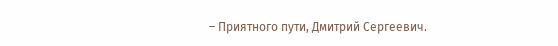– Приятного пути, Дмитрий Сергеевич.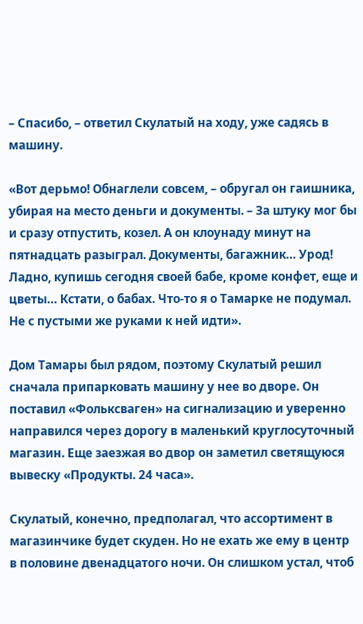– Спасибо, – ответил Скулатый на ходу, уже садясь в машину.

«Вот дерьмо! Обнаглели совсем, – обругал он гаишника, убирая на место деньги и документы. – За штуку мог бы и сразу отпустить, козел. А он клоунаду минут на пятнадцать разыграл. Документы, багажник… Урод! Ладно, купишь сегодня своей бабе, кроме конфет, еще и цветы… Кстати, о бабах. Что-то я о Тамарке не подумал. Не с пустыми же руками к ней идти».

Дом Тамары был рядом, поэтому Скулатый решил сначала припарковать машину у нее во дворе. Он поставил «Фольксваген» на сигнализацию и уверенно направился через дорогу в маленький круглосуточный магазин. Еще заезжая во двор он заметил светящуюся вывеску «Продукты. 24 часа».

Скулатый, конечно, предполагал, что ассортимент в магазинчике будет скуден. Но не ехать же ему в центр в половине двенадцатого ночи. Он слишком устал, чтоб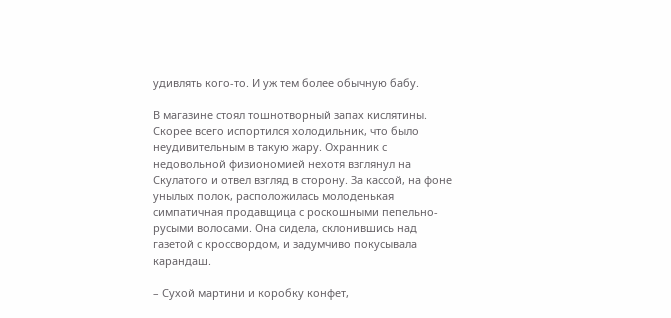удивлять кого-то. И уж тем более обычную бабу.

В магазине стоял тошнотворный запах кислятины. Скорее всего испортился холодильник, что было неудивительным в такую жару. Охранник с недовольной физиономией нехотя взглянул на Скулатого и отвел взгляд в сторону. За кассой, на фоне унылых полок, расположилась молоденькая симпатичная продавщица с роскошными пепельно-русыми волосами. Она сидела, склонившись над газетой с кроссвордом, и задумчиво покусывала карандаш.

– Сухой мартини и коробку конфет,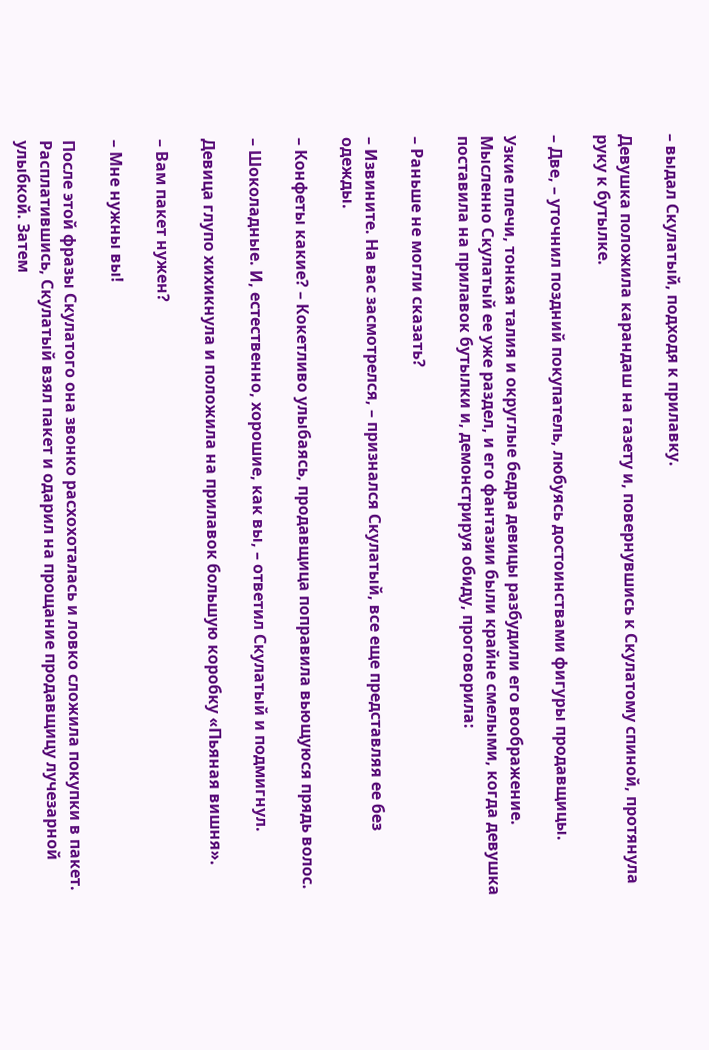– выдал Скулатый, подходя к прилавку.

Девушка положила карандаш на газету и, повернувшись к Скулатому спиной, протянула руку к бутылке.

– Две, – уточнил поздний покупатель, любуясь достоинствами фигуры продавщицы.

Узкие плечи, тонкая талия и округлые бедра девицы разбудили его воображение. Мысленно Скулатый ее уже раздел, и его фантазии были крайне смелыми, когда девушка поставила на прилавок бутылки и, демонстрируя обиду, проговорила:

– Раньше не могли сказать?

– Извините. На вас засмотрелся, – признался Скулатый, все еще представляя ее без одежды.

– Конфеты какие? – Кокетливо улыбаясь, продавщица поправила вьющуюся прядь волос.

– Шоколадные. И, естественно, хорошие, как вы, – ответил Скулатый и подмигнул.

Девица глупо хихикнула и положила на прилавок большую коробку «Пьяная вишня».

– Вам пакет нужен?

– Мне нужны вы!

После этой фразы Скулатого она звонко расхохоталась и ловко сложила покупки в пакет. Расплатившись, Скулатый взял пакет и одарил на прощание продавщицу лучезарной улыбкой. Затем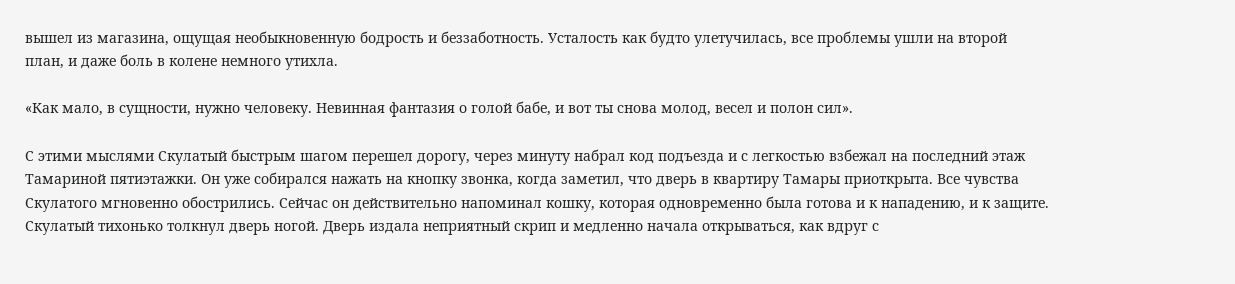вышел из магазина, ощущая необыкновенную бодрость и беззаботность. Усталость как будто улетучилась, все проблемы ушли на второй план, и даже боль в колене немного утихла.

«Как мало, в сущности, нужно человеку. Невинная фантазия о голой бабе, и вот ты снова молод, весел и полон сил».

С этими мыслями Скулатый быстрым шагом перешел дорогу, через минуту набрал код подъезда и с легкостью взбежал на последний этаж Тамариной пятиэтажки. Он уже собирался нажать на кнопку звонка, когда заметил, что дверь в квартиру Тамары приоткрыта. Все чувства Скулатого мгновенно обострились. Сейчас он действительно напоминал кошку, которая одновременно была готова и к нападению, и к защите. Скулатый тихонько толкнул дверь ногой. Дверь издала неприятный скрип и медленно начала открываться, как вдруг с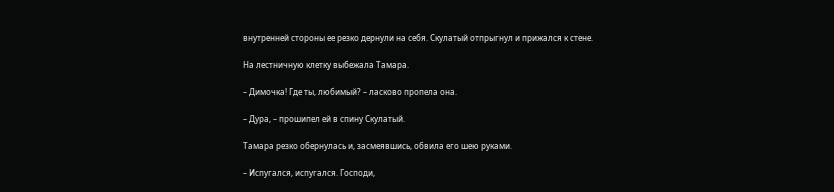внутренней стороны ее резко дернули на себя. Скулатый отпрыгнул и прижался к стене.

На лестничную клетку выбежала Тамара.

– Димочка! Где ты, любимый? – ласково пропела она.

– Дура, – прошипел ей в спину Скулатый.

Тамара резко обернулась и, засмеявшись, обвила его шею руками.

– Испугался, испугался. Господи,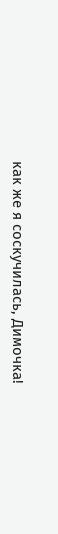как же я соскучилась, Димочка!